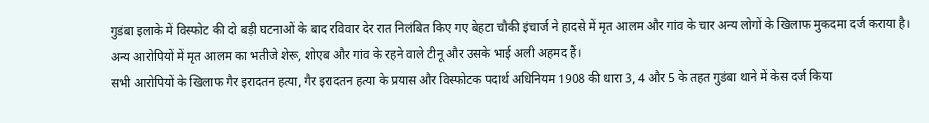गुडंबा इलाके में विस्फोट की दो बड़ी घटनाओं के बाद रविवार देर रात निलंबित किए गए बेहटा चौकी इंचार्ज ने हादसे में मृत आलम और गांव के चार अन्य लोगों के खिलाफ मुकदमा दर्ज कराया है। अन्य आरोपियों में मृत आलम का भतीजे शेरू, शोएब और गांव के रहने वाले टीनू और उसके भाई अली अहमद हैं।
सभी आरोपियों के खिलाफ गैर इरादतन हत्या, गैर इरादतन हत्या के प्रयास और विस्फोटक पदार्थ अधिनियम 1908 की धारा 3, 4 और 5 के तहत गुडंबा थाने में केस दर्ज किया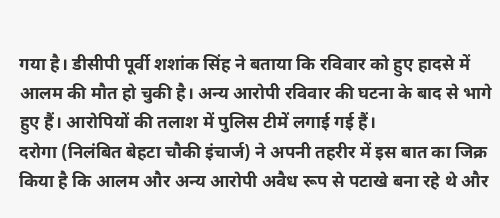गया है। डीसीपी पूर्वी शशांक सिंह ने बताया कि रविवार को हुए हादसे में आलम की मौत हो चुकी है। अन्य आरोपी रविवार की घटना के बाद से भागे हुए हैं। आरोपियों की तलाश में पुलिस टीमें लगाई गई हैं।
दरोगा (निलंबित बेहटा चौकी इंचार्ज) ने अपनी तहरीर में इस बात का जिक्र किया है कि आलम और अन्य आरोपी अवैध रूप से पटाखे बना रहे थे और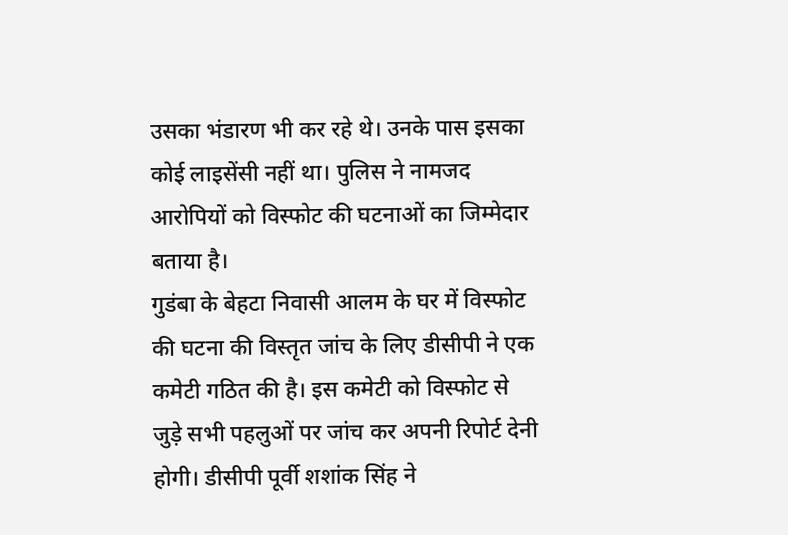उसका भंडारण भी कर रहे थे। उनके पास इसका कोई लाइसेंसी नहीं था। पुलिस ने नामजद आरोपियों को विस्फोट की घटनाओं का जिम्मेदार बताया है।
गुडंबा के बेहटा निवासी आलम के घर में विस्फोट की घटना की विस्तृत जांच के लिए डीसीपी ने एक कमेटी गठित की है। इस कमेटी को विस्फोट से जुड़े सभी पहलुओं पर जांच कर अपनी रिपोर्ट देनी होगी। डीसीपी पूर्वी शशांक सिंह ने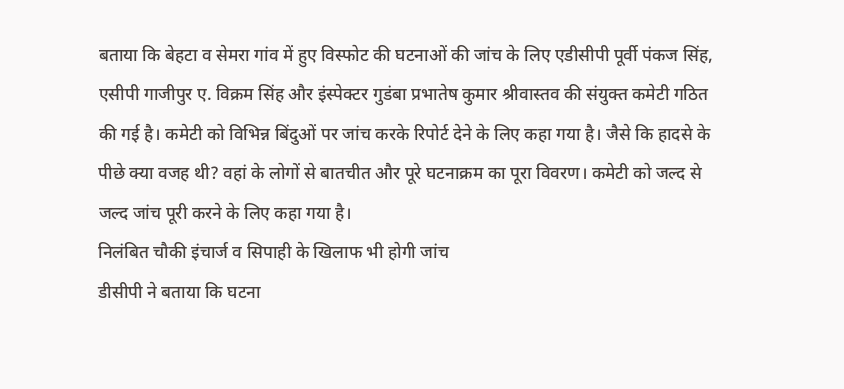बताया कि बेहटा व सेमरा गांव में हुए विस्फोट की घटनाओं की जांच के लिए एडीसीपी पूर्वी पंकज सिंह, एसीपी गाजीपुर ए. विक्रम सिंह और इंस्पेक्टर गुडंबा प्रभातेष कुमार श्रीवास्तव की संयुक्त कमेटी गठित की गई है। कमेटी को विभिन्न बिंदुओं पर जांच करके रिपोर्ट देने के लिए कहा गया है। जैसे कि हादसे के पीछे क्या वजह थी? वहां के लोगों से बातचीत और पूरे घटनाक्रम का पूरा विवरण। कमेटी को जल्द से जल्द जांच पूरी करने के लिए कहा गया है।
निलंबित चौकी इंचार्ज व सिपाही के खिलाफ भी होगी जांच
डीसीपी ने बताया कि घटना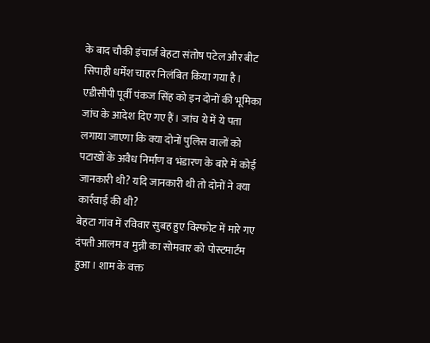के बाद चौकी इंचार्ज बेहटा संतोष पटेल और बीट सिपाही धर्मेश चाहर निलंबित किया गया है। एडीसीपी पूर्वी पंकज सिंह को इन दोनों की भूमिका जांच के आदेश दिए गए हैं। जांच ये में ये पता लगाया जाएगा कि क्या दोनों पुलिस वालों को पटाखों के अवैध निर्माण व भंडारण के बारे में कोई जानकारी थी? यदि जानकारी थी तो दोनों ने क्या कार्रवाई की थी?
बेहटा गांव में रविवार सुबह हुए विस्फोट में मारे गए दंपती आलम व मुन्नी का सोमवार को पोस्टमार्टम हुआ। शाम के वक्त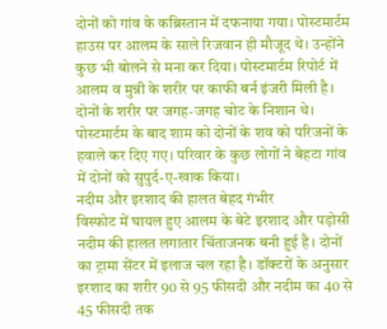दोनों को गांव के कब्रिस्तान में दफनाया गया। पोस्टमार्टम हाउस पर आलम के साले रिजवान ही मौजूद थे। उन्होंने कुछ भी बोलने से मना कर दिया। पोस्टमार्टम रिपोर्ट में आलम व मुन्नी के शरीर पर काफी बर्न इंजरी मिली है। दोनों के शरीर पर जगह-जगह चोट के निशान थे। पोस्टमार्टम के बाद शाम को दोनों के शव को परिजनों के हवाले कर दिए गए। परिवार के कुछ लोगों ने बेहटा गांव में दोनों को सुपुर्द-ए-खाक किया।
नदीम और इरशाद की हालत बेहद गंभीर
विस्फोट में घायल हुए आलम के बेटे इरशाद और पड़ोसी नदीम की हालत लगातार चिंताजनक बनी हुई है। दोनों का ट्रामा सेंटर में इलाज चल रहा है। डॉक्टरों के अनुसार इरशाद का शरीर 90 से 95 फीसदी और नदीम का 40 से 45 फीसदी तक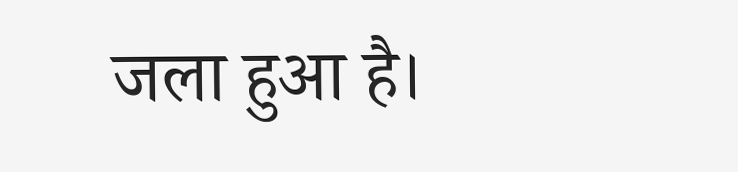जला हुआ है।